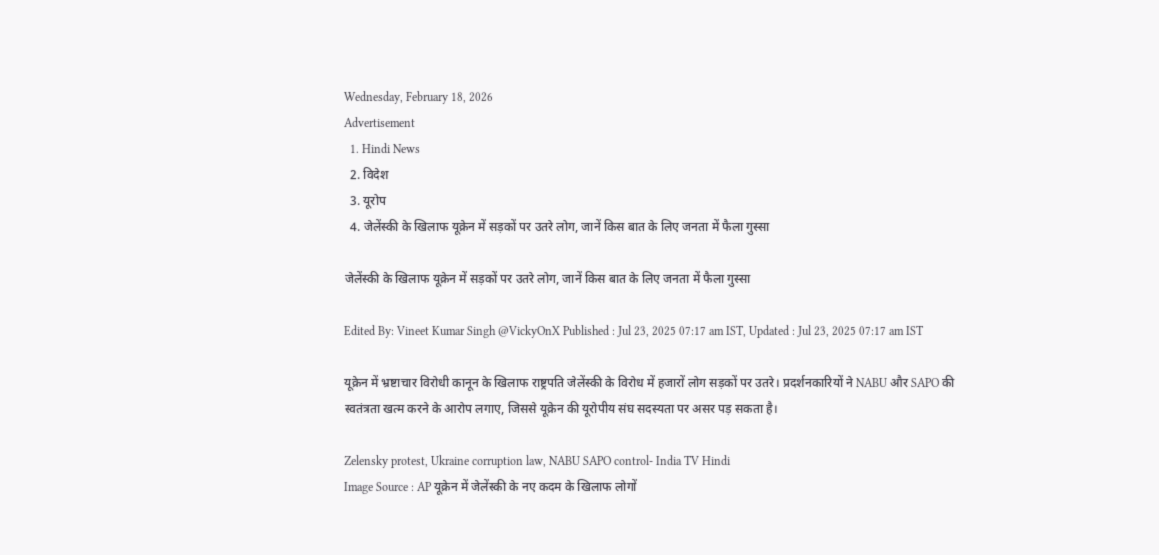Wednesday, February 18, 2026
Advertisement
  1. Hindi News
  2. विदेश
  3. यूरोप
  4. जेलेंस्की के खिलाफ यूक्रेन में सड़कों पर उतरे लोग, जानें किस बात के लिए जनता में फैला गुस्सा

जेलेंस्की के खिलाफ यूक्रेन में सड़कों पर उतरे लोग, जानें किस बात के लिए जनता में फैला गुस्सा

Edited By: Vineet Kumar Singh @VickyOnX Published : Jul 23, 2025 07:17 am IST, Updated : Jul 23, 2025 07:17 am IST

यूक्रेन में भ्रष्टाचार विरोधी कानून के खिलाफ राष्ट्रपति जेलेंस्की के विरोध में हजारों लोग सड़कों पर उतरे। प्रदर्शनकारियों ने NABU और SAPO की स्वतंत्रता खत्म करने के आरोप लगाए, जिससे यूक्रेन की यूरोपीय संघ सदस्यता पर असर पड़ सकता है।

Zelensky protest, Ukraine corruption law, NABU SAPO control- India TV Hindi
Image Source : AP यूक्रेन में जेलेंस्की के नए कदम के खिलाफ लोगों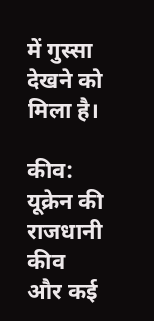में गुस्सा देखने को मिला है।

कीव: यूक्रेन की राजधानी कीव और कई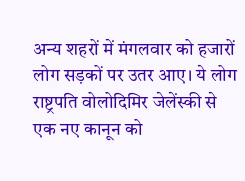अन्य शहरों में मंगलवार को हजारों लोग सड़कों पर उतर आए। ये लोग राष्ट्रपति वोलोदिमिर जेलेंस्की से एक नए कानून को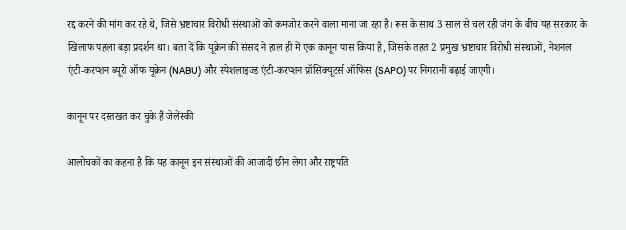रद्द करने की मांग कर रहे थे, जिसे भ्रष्टाचार विरोधी संस्थाओं को कमजोर करने वाला माना जा रहा है। रूस के साथ 3 साल से चल रही जंग के बीच यह सरकार के खिलाफ पहला बड़ा प्रदर्शन था। बता दें कि यूक्रेन की संसद ने हाल ही में एक कानून पास किया है, जिसके तहत 2 प्रमुख भ्रष्टाचार विरोधी संस्थाओं, नेशनल एंटी-करप्शन ब्यूरो ऑफ यूक्रेन (NABU) और स्पेशलाइज्ड एंटी-करप्शन प्रॉसिक्यूटर्स ऑफिस (SAPO) पर निगरानी बढ़ाई जाएगी।

कानून पर दस्तखत कर चुके हैं जेलेंस्की

आलोचकों का कहना है कि यह कानून इन संस्थाओं की आजादी छीन लेगा और राष्ट्रपति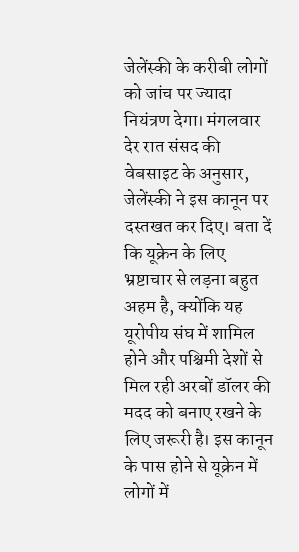जेलेंस्की के करीबी लोगों को जांच पर ज्यादा नियंत्रण देगा। मंगलवार देर रात संसद की वेबसाइट के अनुसार, जेलेंस्की ने इस कानून पर दस्तखत कर दिए। बता दें कि यूक्रेन के लिए भ्रष्टाचार से लड़ना बहुत अहम है, क्योंकि यह यूरोपीय संघ में शामिल होने और पश्चिमी देशों से मिल रही अरबों डॉलर की मदद को बनाए रखने के लिए जरूरी है। इस कानून के पास होने से यूक्रेन में लोगों में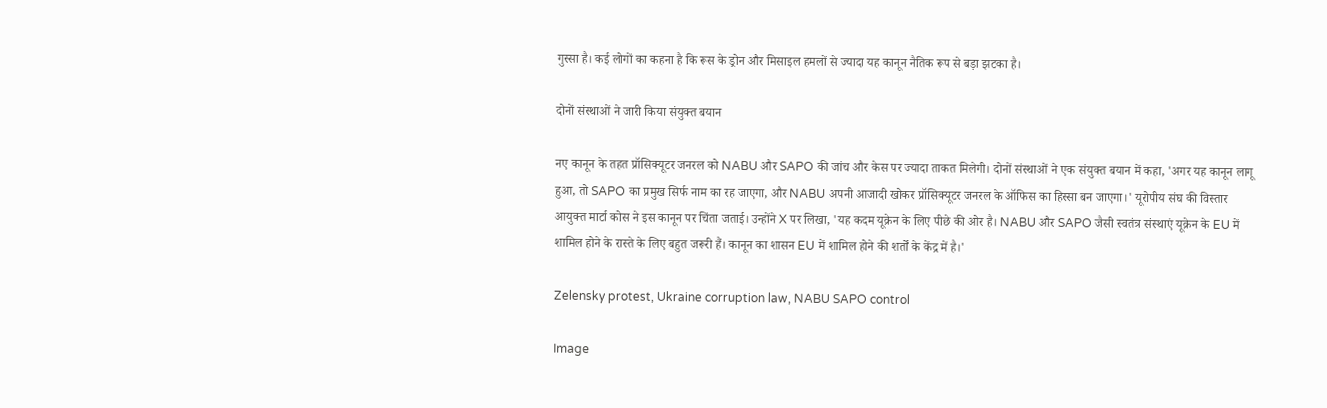गुस्सा है। कई लोगों का कहना है कि रूस के ड्रोन और मिसाइल हमलों से ज्यादा यह कानून नैतिक रूप से बड़ा झटका है।

दोनों संस्थाओं ने जारी किया संयुक्त बयान

नए कानून के तहत प्रॉसिक्यूटर जनरल को NABU और SAPO की जांच और केस पर ज्यादा ताकत मिलेगी। दोनों संस्थाओं ने एक संयुक्त बयान में कहा, 'अगर यह कानून लागू हुआ, तो SAPO का प्रमुख सिर्फ नाम का रह जाएगा, और NABU अपनी आजादी खोकर प्रॉसिक्यूटर जनरल के ऑफिस का हिस्सा बन जाएगा।' यूरोपीय संघ की विस्तार आयुक्त मार्टा कोस ने इस कानून पर चिंता जताई। उन्होंने X पर लिखा, 'यह कदम यूक्रेन के लिए पीछे की ओर है। NABU और SAPO जैसी स्वतंत्र संस्थाएं यूक्रेन के EU में शामिल होने के रास्ते के लिए बहुत जरूरी हैं। कानून का शासन EU में शामिल होने की शर्तों के केंद्र में है।'

Zelensky protest, Ukraine corruption law, NABU SAPO control

Image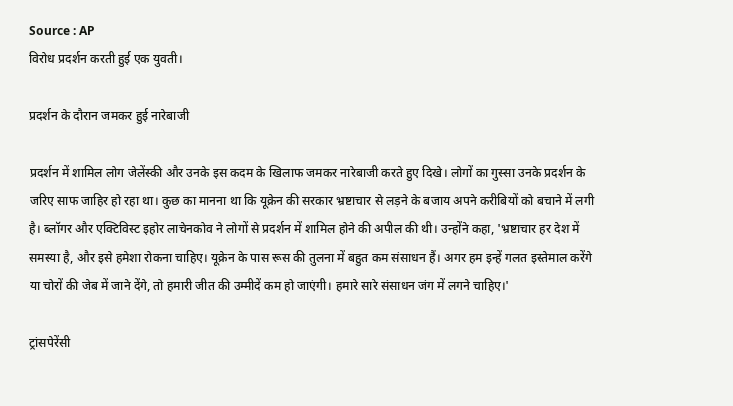Source : AP
विरोध प्रदर्शन करती हुई एक युवती।

प्रदर्शन के दौरान जमकर हुई नारेबाजी

प्रदर्शन में शामिल लोग जेलेंस्की और उनके इस कदम के खिलाफ जमकर नारेबाजी करते हुए दिखे। लोगों का गुस्सा उनके प्रदर्शन के जरिए साफ जाहिर हो रहा था। कुछ का मानना था कि यूक्रेन की सरकार भ्रष्टाचार से लड़ने के बजाय अपने करीबियों को बचाने में लगी है। ब्लॉगर और एक्टिविस्ट इहोर लाचेनकोव ने लोगों से प्रदर्शन में शामिल होने की अपील की थी। उन्होंने कहा, 'भ्रष्टाचार हर देश में समस्या है, और इसे हमेशा रोकना चाहिए। यूक्रेन के पास रूस की तुलना में बहुत कम संसाधन हैं। अगर हम इन्हें गलत इस्तेमाल करेंगे या चोरों की जेब में जाने देंगे, तो हमारी जीत की उम्मीदें कम हो जाएंगी। हमारे सारे संसाधन जंग में लगने चाहिए।'

ट्रांसपेरेंसी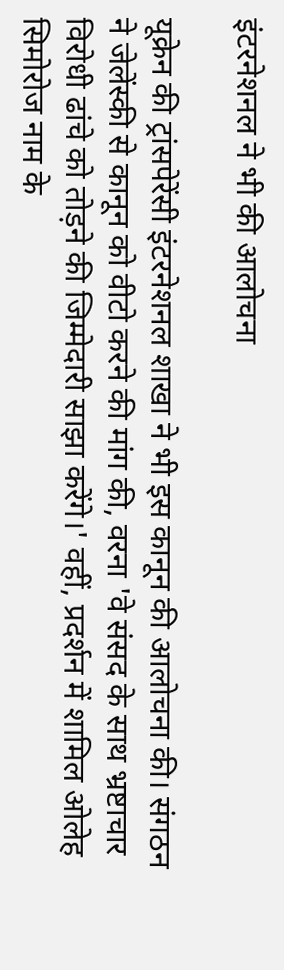इंटरनेशनल ने भी की आलोचना

यूक्रेन की ट्रांसपेरेंसी इंटरनेशनल शाखा ने भी इस कानून की आलोचना की। संगठन ने जेलेंस्की से कानून को वीटो करने की मांग की, वरना 'वे संसद के साथ भ्रष्टाचार विरोधी ढांचे को तोड़ने की जिम्मेदारी साझा करेंगे।' वहीं, प्रदर्शन में शामिल ओलेह सिमोरोज नाम के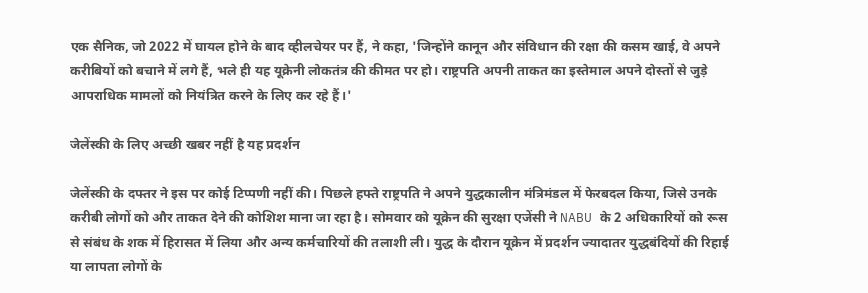एक सैनिक, जो 2022 में घायल होने के बाद व्हीलचेयर पर हैं, ने कहा, 'जिन्होंने कानून और संविधान की रक्षा की कसम खाई, वे अपने करीबियों को बचाने में लगे हैं, भले ही यह यूक्रेनी लोकतंत्र की कीमत पर हो। राष्ट्रपति अपनी ताकत का इस्तेमाल अपने दोस्तों से जुड़े आपराधिक मामलों को नियंत्रित करने के लिए कर रहे हैं।'

जेलेंस्की के लिए अच्छी खबर नहीं है यह प्रदर्शन

जेलेंस्की के दफ्तर ने इस पर कोई टिप्पणी नहीं की। पिछले हफ्ते राष्ट्रपति ने अपने युद्धकालीन मंत्रिमंडल में फेरबदल किया, जिसे उनके करीबी लोगों को और ताकत देने की कोशिश माना जा रहा है। सोमवार को यूक्रेन की सुरक्षा एजेंसी ने NABU के 2 अधिकारियों को रूस से संबंध के शक में हिरासत में लिया और अन्य कर्मचारियों की तलाशी ली। युद्ध के दौरान यूक्रेन में प्रदर्शन ज्यादातर युद्धबंदियों की रिहाई या लापता लोगों के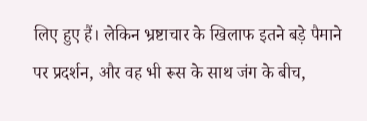लिए हुए हैं। लेकिन भ्रष्टाचार के खिलाफ इतने बड़े पैमाने पर प्रदर्शन, और वह भी रूस के साथ जंग के बीच,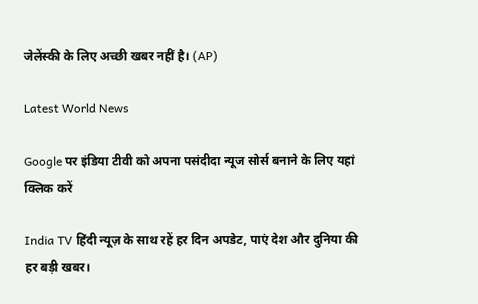जेलेंस्की के लिए अच्छी खबर नहीं है। (AP)

Latest World News

Google पर इंडिया टीवी को अपना पसंदीदा न्यूज सोर्स बनाने के लिए यहां
क्लिक करें

India TV हिंदी न्यूज़ के साथ रहें हर दिन अपडेट, पाएं देश और दुनिया की हर बड़ी खबर।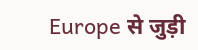Europe से जुड़ी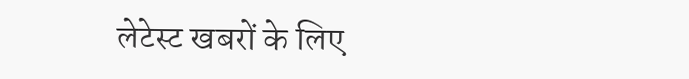लेटेस्ट खबरों के लिए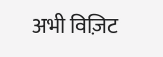अभी विज़िट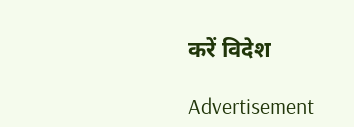करें विदेश

Advertisement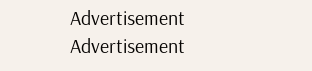Advertisement
Advertisement